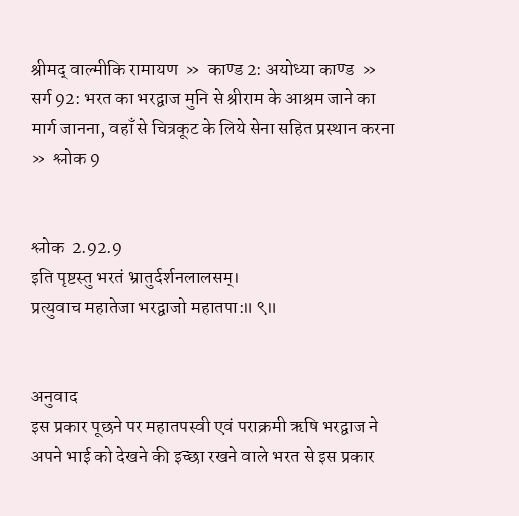श्रीमद् वाल्मीकि रामायण  »  काण्ड 2: अयोध्या काण्ड  »  सर्ग 92: भरत का भरद्वाज मुनि से श्रीराम के आश्रम जाने का मार्ग जानना, वहाँ से चित्रकूट के लिये सेना सहित प्रस्थान करना  »  श्लोक 9


श्लोक  2.92.9
इति पृष्टस्तु भरतं भ्रातुर्दर्शनलालसम्।
प्रत्युवाच महातेजा भरद्वाजो महातपा:॥ ९॥


अनुवाद
इस प्रकार पूछने पर महातपस्वी एवं पराक्रमी ऋषि भरद्वाज ने अपने भाई को देखने की इच्छा रखने वाले भरत से इस प्रकार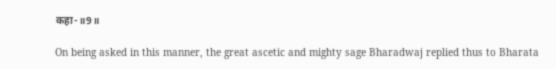कहा-॥9॥

On being asked in this manner, the great ascetic and mighty sage Bharadwaj replied thus to Bharata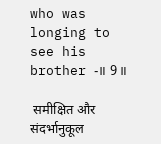who was longing to see his brother -॥ 9॥

 समीक्षित और संदर्भानुकूल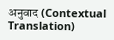अनुवाद (Contextual Translation)